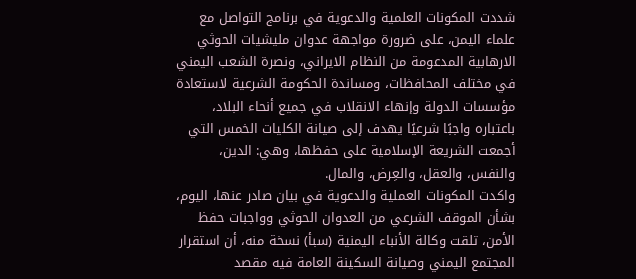شددت المكونات العلمية والدعوية في برنامج التواصل مع علماء اليمن، على ضرورة مواجهة عدوان مليشيات الحوثي الارهابية المدعومة من النظام الايراني، ونصرة الشعب اليمني في مختلف المحافظات، ومساندة الحكومة الشرعية لاستعادة مؤسسات الدولة وإنهاء الانقلاب في جميع أنحاء البلاد، باعتباره واجبًا شرعيًا يهدف إلى صيانة الكليات الخمس التي أجمعت الشريعة الإسلامية على حفظها، وهي: الدين، والنفس، والعقل، والعِرض، والمال.
واكدت المكونات العملية والدعوية في بيان صادر عنها، اليوم، بشأن الموقف الشرعي من العدوان الحوثي وواجبات حفظ الأمن، تلقت وكالة الأنباء اليمنية (سبأ) نسخة منه، أن استقرار المجتمع اليمني وصيانة السكينة العامة فيه مقصد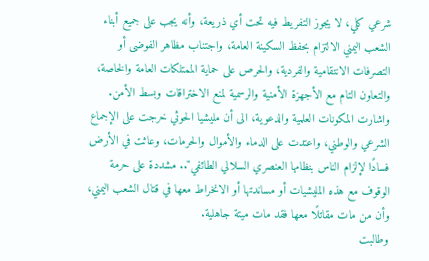شرعي كلي، لا يجوز التفريط فيه تحت أي ذريعة، وأنه يجب على جميع أبناء الشعب اليمني الالتزام بحفظ السكينة العامة، واجتناب مظاهر الفوضى أو التصرفات الانتقامية والفردية، والحرص على حماية الممتلكات العامة والخاصة، والتعاون التام مع الأجهزة الأمنية والرسمية لمنع الاختراقات وبسط الأمن.
واشارت المكونات العلمية والدعوية، الى أن مليشيا الحوثي خرجت على الإجماع الشرعي والوطني، واعتدت على الدماء والأموال والحرمات، وعاثت في الأرض فسادًا لإلزام الناس بنظامها العنصري السلالي الطائفي".. مشددة على حرمة الوقوف مع هذه المليشيات أو مساندتها أو الانخراط معها في قتال الشعب اليمني، وأن من مات مقاتلًا معها فقد مات ميتة جاهلية.
وطالبت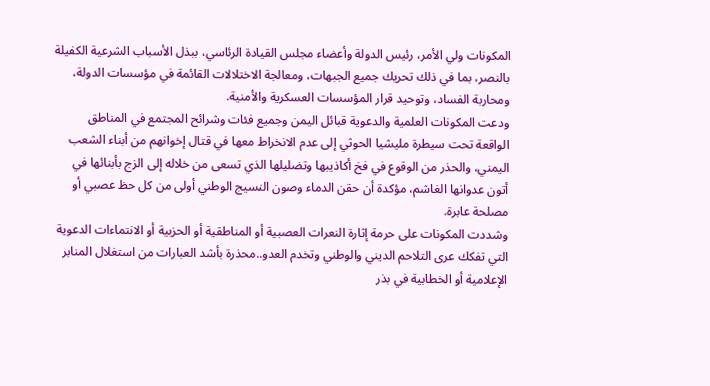المكونات ولي الأمر، رئيس الدولة وأعضاء مجلس القيادة الرئاسي، ببذل الأسباب الشرعية الكفيلة بالنصر، بما في ذلك تحريك جميع الجبهات، ومعالجة الاختلالات القائمة في مؤسسات الدولة، ومحاربة الفساد، وتوحيد قرار المؤسسات العسكرية والأمنية.
ودعت المكونات العلمية والدعوية قبائل اليمن وجميع فئات وشرائح المجتمع في المناطق الواقعة تحت سيطرة مليشيا الحوثي إلى عدم الانخراط معها في قتال إخوانهم من أبناء الشعب اليمني، والحذر من الوقوع في فخ أكاذيبها وتضليلها الذي تسعى من خلاله إلى الزج بأبنائها في أتون عدوانها الغاشم، مؤكدة أن حقن الدماء وصون النسيج الوطني أولى من كل حظ عصبي أو مصلحة عابرة.
وشددت المكونات على حرمة إثارة النعرات العصبية أو المناطقية أو الحزبية أو الانتماءات الدعوية التي تفكك عرى التلاحم الديني والوطني وتخدم العدو..محذرة بأشد العبارات من استغلال المنابر الإعلامية أو الخطابية في بذر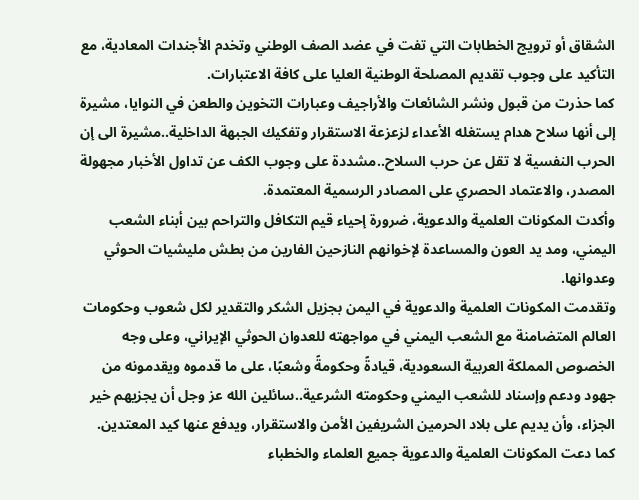الشقاق أو ترويج الخطابات التي تفت في عضد الصف الوطني وتخدم الأجندات المعادية، مع التأكيد على وجوب تقديم المصلحة الوطنية العليا على كافة الاعتبارات.
كما حذرت من قبول ونشر الشائعات والأراجيف وعبارات التخوين والطعن في النوايا، مشيرة إلى أنها سلاح هدام يستغله الأعداء لزعزعة الاستقرار وتفكيك الجبهة الداخلية..مشيرة الى إن الحرب النفسية لا تقل عن حرب السلاح..مشددة على وجوب الكف عن تداول الأخبار مجهولة المصدر، والاعتماد الحصري على المصادر الرسمية المعتمدة.
وأكدت المكونات العلمية والدعوية، ضرورة إحياء قيم التكافل والتراحم بين أبناء الشعب اليمني، ومد يد العون والمساعدة لإخوانهم النازحين الفارين من بطش مليشيات الحوثي وعدوانها.
وتقدمت المكونات العلمية والدعوية في اليمن بجزيل الشكر والتقدير لكل شعوب وحكومات العالم المتضامنة مع الشعب اليمني في مواجهته للعدوان الحوثي الإيراني، وعلى وجه الخصوص المملكة العربية السعودية، قيادةً وحكومةً وشعبًا، على ما قدموه ويقدمونه من جهود ودعم وإسناد للشعب اليمني وحكومته الشرعية..سائلين الله عز وجل أن يجزيهم خير الجزاء، وأن يديم على بلاد الحرمين الشريفين الأمن والاستقرار، ويدفع عنها كيد المعتدين.
كما دعت المكونات العلمية والدعوية جميع العلماء والخطباء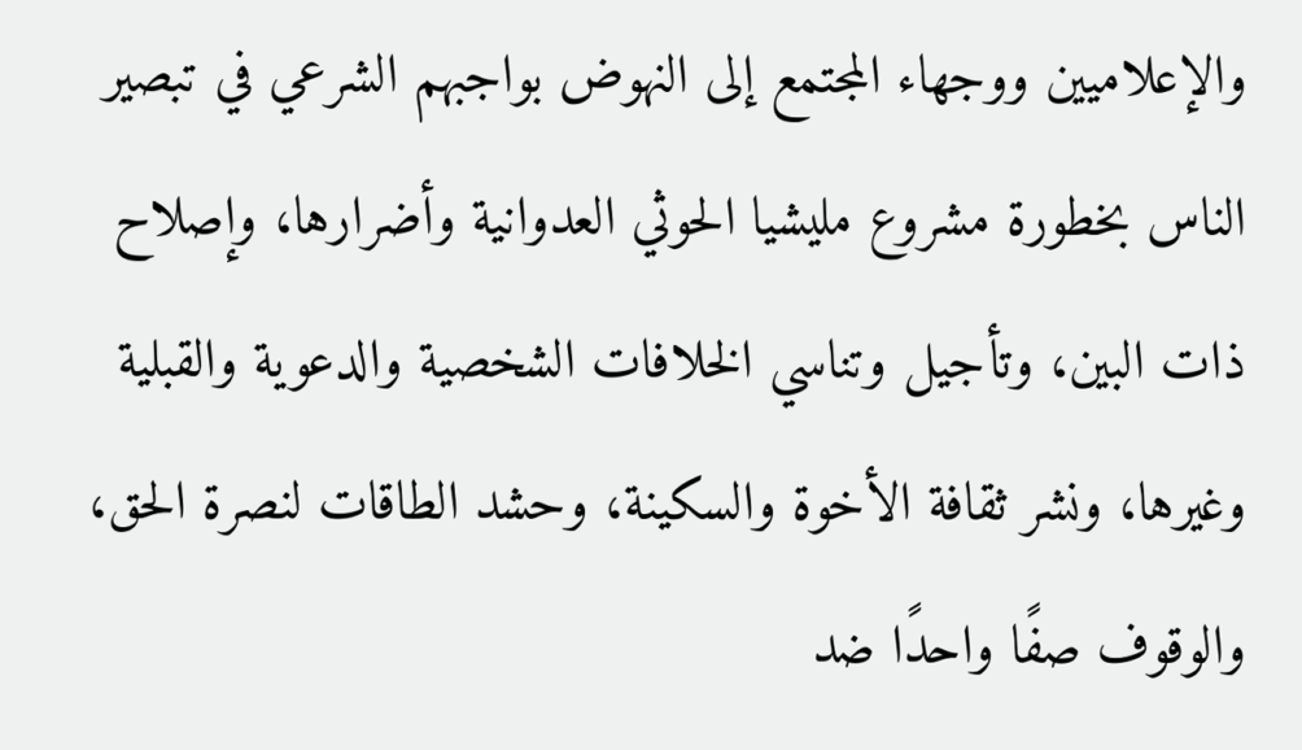والإعلاميين ووجهاء المجتمع إلى النهوض بواجبهم الشرعي في تبصير الناس بخطورة مشروع مليشيا الحوثي العدوانية وأضرارها، وإصلاح ذات البين، وتأجيل وتناسي الخلافات الشخصية والدعوية والقبلية وغيرها، ونشر ثقافة الأخوة والسكينة، وحشد الطاقات لنصرة الحق، والوقوف صفًا واحدًا ضد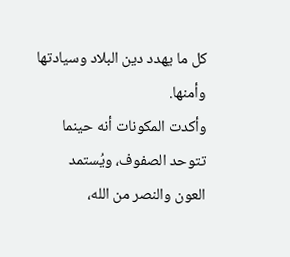كل ما يهدد دين البلاد وسيادتها وأمنها.
وأكدت المكونات أنه حينما تتوحد الصفوف، ويُستمد العون والنصر من الله،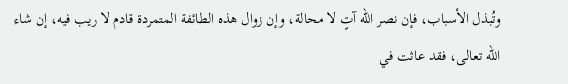وتُبذل الأسباب، فإن نصر الله آتٍ لا محالة، وإن زوال هذه الطائفة المتمردة قادم لا ريب فيه، إن شاء الله تعالى، فقد عاثت في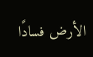الأرض فسادًا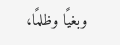وبغيًا وظلمًا،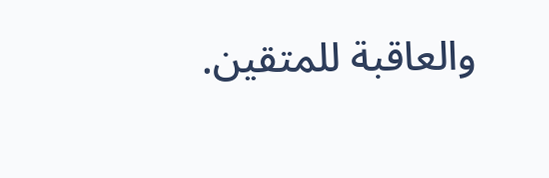والعاقبة للمتقين.